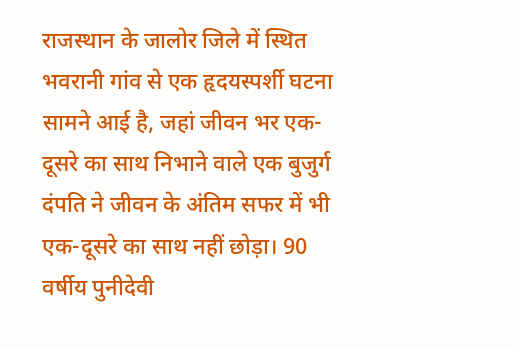राजस्थान के जालोर जिले में स्थित भवरानी गांव से एक हृदयस्पर्शी घटना सामने आई है, जहां जीवन भर एक-दूसरे का साथ निभाने वाले एक बुजुर्ग दंपति ने जीवन के अंतिम सफर में भी एक-दूसरे का साथ नहीं छोड़ा। 90 वर्षीय पुनीदेवी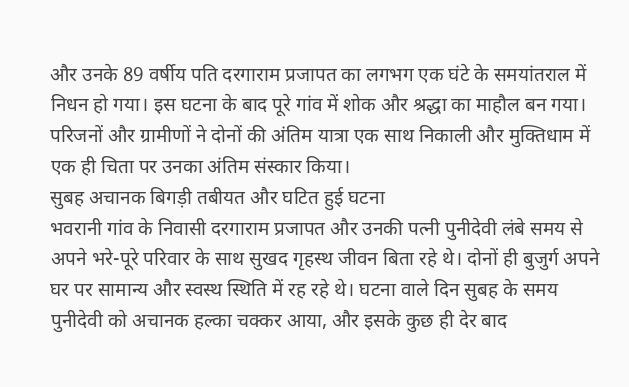और उनके 89 वर्षीय पति दरगाराम प्रजापत का लगभग एक घंटे के समयांतराल में निधन हो गया। इस घटना के बाद पूरे गांव में शोक और श्रद्धा का माहौल बन गया। परिजनों और ग्रामीणों ने दोनों की अंतिम यात्रा एक साथ निकाली और मुक्तिधाम में एक ही चिता पर उनका अंतिम संस्कार किया।
सुबह अचानक बिगड़ी तबीयत और घटित हुई घटना
भवरानी गांव के निवासी दरगाराम प्रजापत और उनकी पत्नी पुनीदेवी लंबे समय से अपने भरे-पूरे परिवार के साथ सुखद गृहस्थ जीवन बिता रहे थे। दोनों ही बुजुर्ग अपने घर पर सामान्य और स्वस्थ स्थिति में रह रहे थे। घटना वाले दिन सुबह के समय पुनीदेवी को अचानक हल्का चक्कर आया, और इसके कुछ ही देर बाद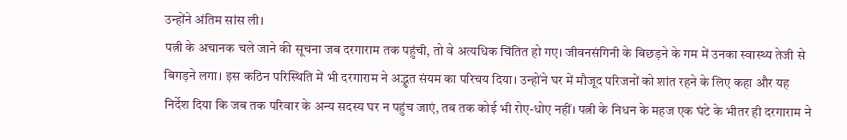उन्होंने अंतिम सांस ली।
पत्नी के अचानक चले जाने की सूचना जब दरगाराम तक पहुंची, तो वे अत्यधिक चिंतित हो गए। जीवनसंगिनी के बिछड़ने के गम में उनका स्वास्थ्य तेजी से बिगड़ने लगा। इस कठिन परिस्थिति में भी दरगाराम ने अद्भुत संयम का परिचय दिया। उन्होंने घर में मौजूद परिजनों को शांत रहने के लिए कहा और यह निर्देश दिया कि जब तक परिवार के अन्य सदस्य घर न पहुंच जाएं, तब तक कोई भी रोए-धोए नहीं। पत्नी के निधन के महज एक घंटे के भीतर ही दरगाराम ने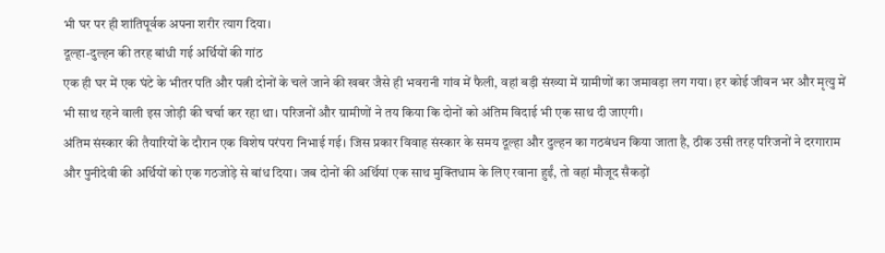भी घर पर ही शांतिपूर्वक अपना शरीर त्याग दिया।
दूल्हा-दुल्हन की तरह बांधी गई अर्थियों की गांठ
एक ही घर में एक घंटे के भीतर पति और पत्नी दोनों के चले जाने की खबर जैसे ही भवरानी गांव में फैली, वहां बड़ी संख्या में ग्रामीणों का जमावड़ा लग गया। हर कोई जीवन भर और मृत्यु में भी साथ रहने वाली इस जोड़ी की चर्चा कर रहा था। परिजनों और ग्रामीणों ने तय किया कि दोनों को अंतिम विदाई भी एक साथ दी जाएगी।
अंतिम संस्कार की तैयारियों के दौरान एक विशेष परंपरा निभाई गई। जिस प्रकार विवाह संस्कार के समय दूल्हा और दुल्हन का गठबंधन किया जाता है, ठीक उसी तरह परिजनों ने दरगाराम और पुनीदेवी की अर्थियों को एक गठजोड़े से बांध दिया। जब दोनों की अर्थियां एक साथ मुक्तिधाम के लिए रवाना हुईं, तो वहां मौजूद सैकड़ों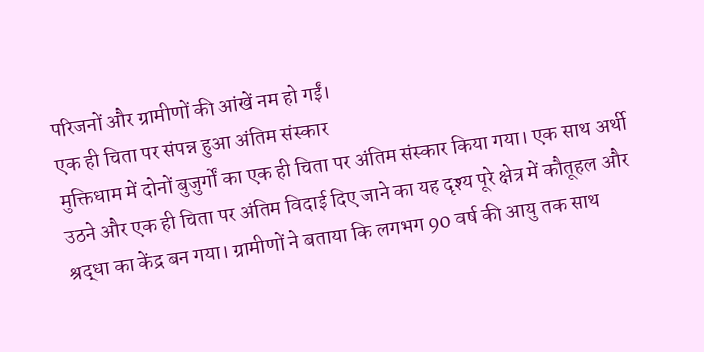परिजनों और ग्रामीणों की आंखें नम हो गईं।
एक ही चिता पर संपन्न हुआ अंतिम संस्कार
मुक्तिधाम में दोनों बुजुर्गों का एक ही चिता पर अंतिम संस्कार किया गया। एक साथ अर्थी उठने और एक ही चिता पर अंतिम विदाई दिए जाने का यह दृश्य पूरे क्षेत्र में कौतूहल और श्रद्धा का केंद्र बन गया। ग्रामीणों ने बताया कि लगभग 90 वर्ष की आयु तक साथ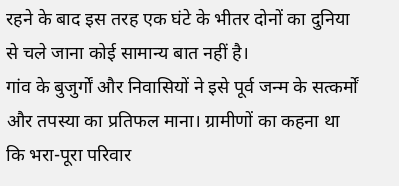रहने के बाद इस तरह एक घंटे के भीतर दोनों का दुनिया से चले जाना कोई सामान्य बात नहीं है।
गांव के बुजुर्गों और निवासियों ने इसे पूर्व जन्म के सत्कर्मों और तपस्या का प्रतिफल माना। ग्रामीणों का कहना था कि भरा-पूरा परिवार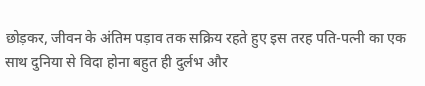छोड़कर, जीवन के अंतिम पड़ाव तक सक्रिय रहते हुए इस तरह पति-पत्नी का एक साथ दुनिया से विदा होना बहुत ही दुर्लभ और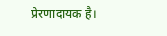प्रेरणादायक है।